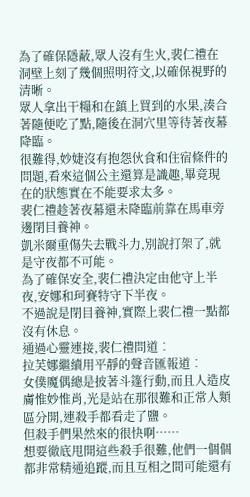為了確保隱蔽,眾人沒有生火,裴仁禮在洞壁上刻了幾個照明符文,以確保視野的清晰。
眾人拿出干糧和在鎮上買到的水果,湊合著隨便吃了點,隨後在洞穴里等待著夜幕降臨。
很難得,妙婕沒有抱怨伙食和住宿條件的問題,看來這個公主還算是識趣,畢竟現在的狀態實在不能要求太多。
裴仁禮趁著夜幕還未降臨前靠在馬車旁邊閉目養神。
凱米爾重傷失去戰斗力,別說打架了,就是守夜都不可能。
為了確保安全,裴仁禮決定由他守上半夜,安娜和珂賽特守下半夜。
不過說是閉目養神,實際上裴仁禮一點都沒有休息。
通過心靈連接,裴仁禮問道︰
拉芙娜繼續用平靜的聲音匯報道︰
女僕魔偶總是披著斗篷行動,而且人造皮膚惟妙惟肖,光是站在那很難和正常人類區分開,連殺手都看走了鹽。
但殺手們果然來的很快啊……
想要徹底甩開這些殺手很難,他們一個個都非常精通追蹤,而且互相之間可能還有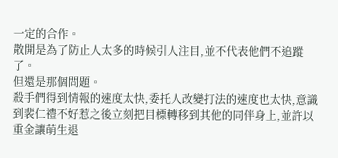一定的合作。
散開是為了防止人太多的時候引人注目,並不代表他們不追蹤了。
但還是那個問題。
殺手們得到情報的速度太快,委托人改變打法的速度也太快,意識到裴仁禮不好惹之後立刻把目標轉移到其他的同伴身上,並許以重金讓萌生退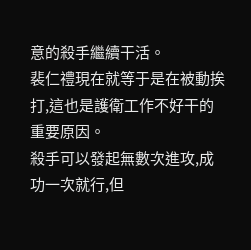意的殺手繼續干活。
裴仁禮現在就等于是在被動挨打,這也是護衛工作不好干的重要原因。
殺手可以發起無數次進攻,成功一次就行,但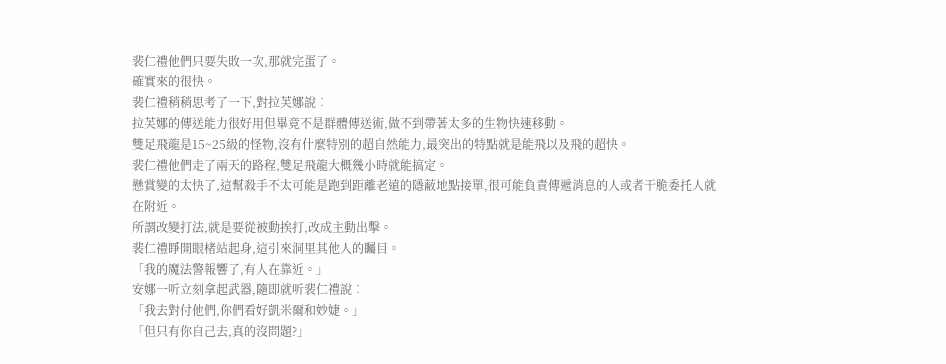裴仁禮他們只要失敗一次,那就完蛋了。
確實來的很快。
裴仁禮稍稍思考了一下,對拉芙娜說︰
拉芙娜的傳送能力很好用但畢竟不是群體傳送術,做不到帶著太多的生物快速移動。
雙足飛龍是15~25級的怪物,沒有什麼特別的超自然能力,最突出的特點就是能飛以及飛的超快。
裴仁禮他們走了兩天的路程,雙足飛龍大概幾小時就能搞定。
懸賞變的太快了,這幫殺手不太可能是跑到距離老遠的隱蔽地點接單,很可能負責傳遞消息的人或者干脆委托人就在附近。
所謂改變打法,就是要從被動挨打,改成主動出擊。
裴仁禮睜開眼楮站起身,這引來洞里其他人的矚目。
「我的魔法警報響了,有人在靠近。」
安娜一听立刻拿起武器,隨即就听裴仁禮說︰
「我去對付他們,你們看好凱米爾和妙婕。」
「但只有你自己去,真的沒問題?」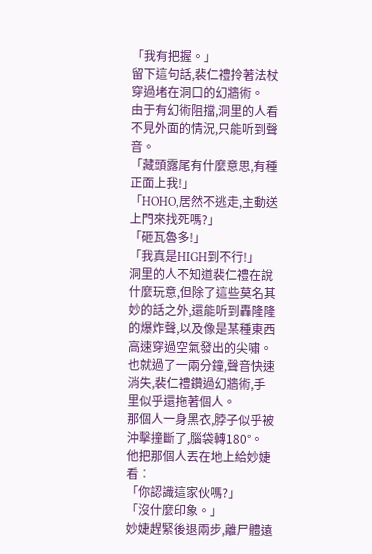「我有把握。」
留下這句話,裴仁禮拎著法杖穿過堵在洞口的幻牆術。
由于有幻術阻擋,洞里的人看不見外面的情況,只能听到聲音。
「藏頭露尾有什麼意思,有種正面上我!」
「HOHO,居然不逃走,主動送上門來找死嗎?」
「砸瓦魯多!」
「我真是HIGH到不行!」
洞里的人不知道裴仁禮在說什麼玩意,但除了這些莫名其妙的話之外,還能听到轟隆隆的爆炸聲,以及像是某種東西高速穿過空氣發出的尖嘯。
也就過了一兩分鐘,聲音快速消失,裴仁禮鑽過幻牆術,手里似乎還拖著個人。
那個人一身黑衣,脖子似乎被沖擊撞斷了,腦袋轉180°。
他把那個人丟在地上給妙婕看︰
「你認識這家伙嗎?」
「沒什麼印象。」
妙婕趕緊後退兩步,離尸體遠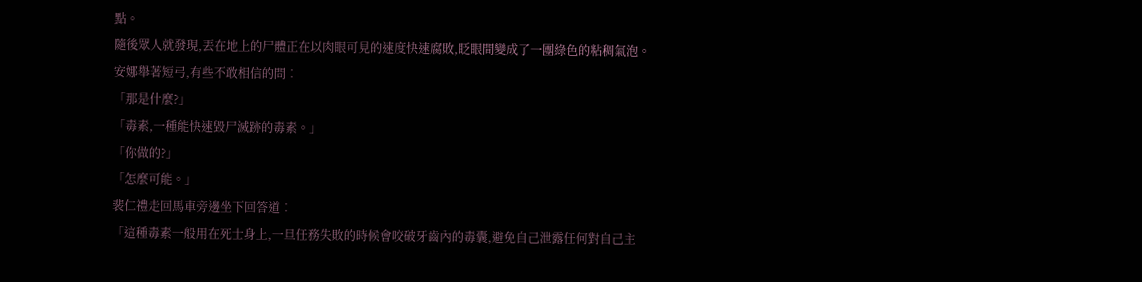點。
隨後眾人就發現,丟在地上的尸體正在以肉眼可見的速度快速腐敗,眨眼間變成了一團綠色的粘稠氣泡。
安娜舉著短弓,有些不敢相信的問︰
「那是什麼?」
「毒素,一種能快速毀尸滅跡的毒素。」
「你做的?」
「怎麼可能。」
裴仁禮走回馬車旁邊坐下回答道︰
「這種毒素一般用在死士身上,一旦任務失敗的時候會咬破牙齒內的毒囊,避免自己泄露任何對自己主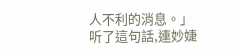人不利的消息。」
听了這句話,連妙婕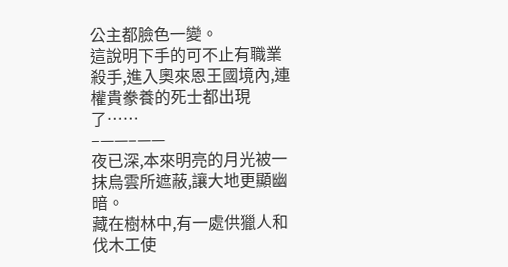公主都臉色一變。
這說明下手的可不止有職業殺手,進入奧來恩王國境內,連權貴豢養的死士都出現了……
–——–——
夜已深,本來明亮的月光被一抹烏雲所遮蔽,讓大地更顯幽暗。
藏在樹林中,有一處供獵人和伐木工使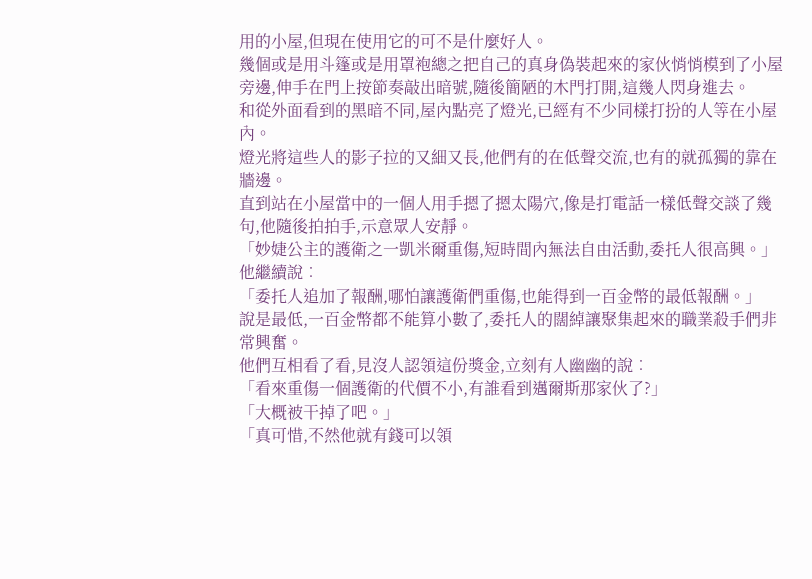用的小屋,但現在使用它的可不是什麼好人。
幾個或是用斗篷或是用罩袍總之把自己的真身偽裝起來的家伙悄悄模到了小屋旁邊,伸手在門上按節奏敲出暗號,隨後簡陋的木門打開,這幾人閃身進去。
和從外面看到的黑暗不同,屋內點亮了燈光,已經有不少同樣打扮的人等在小屋內。
燈光將這些人的影子拉的又細又長,他們有的在低聲交流,也有的就孤獨的靠在牆邊。
直到站在小屋當中的一個人用手摁了摁太陽穴,像是打電話一樣低聲交談了幾句,他隨後拍拍手,示意眾人安靜。
「妙婕公主的護衛之一凱米爾重傷,短時間內無法自由活動,委托人很高興。」
他繼續說︰
「委托人追加了報酬,哪怕讓護衛們重傷,也能得到一百金幣的最低報酬。」
說是最低,一百金幣都不能算小數了,委托人的闊綽讓聚集起來的職業殺手們非常興奮。
他們互相看了看,見沒人認領這份獎金,立刻有人幽幽的說︰
「看來重傷一個護衛的代價不小,有誰看到邁爾斯那家伙了?」
「大概被干掉了吧。」
「真可惜,不然他就有錢可以領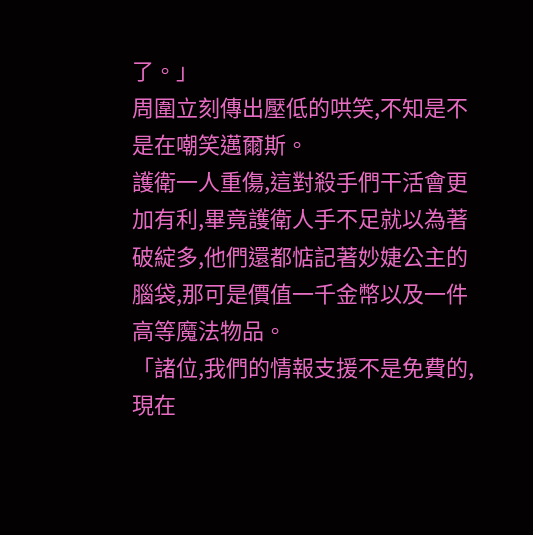了。」
周圍立刻傳出壓低的哄笑,不知是不是在嘲笑邁爾斯。
護衛一人重傷,這對殺手們干活會更加有利,畢竟護衛人手不足就以為著破綻多,他們還都惦記著妙婕公主的腦袋,那可是價值一千金幣以及一件高等魔法物品。
「諸位,我們的情報支援不是免費的,現在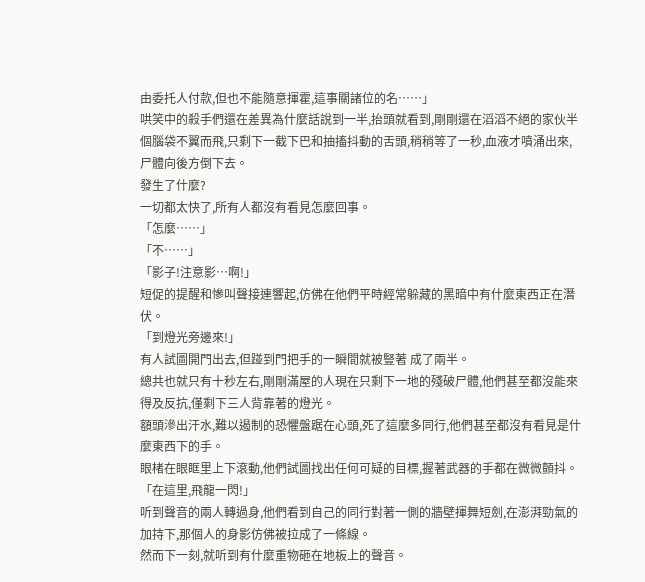由委托人付款,但也不能隨意揮霍,這事關諸位的名……」
哄笑中的殺手們還在差異為什麼話說到一半,抬頭就看到,剛剛還在滔滔不絕的家伙半個腦袋不翼而飛,只剩下一截下巴和抽搐抖動的舌頭,稍稍等了一秒,血液才噴涌出來,尸體向後方倒下去。
發生了什麼?
一切都太快了,所有人都沒有看見怎麼回事。
「怎麼……」
「不……」
「影子!注意影…啊!」
短促的提醒和慘叫聲接連響起,仿佛在他們平時經常躲藏的黑暗中有什麼東西正在潛伏。
「到燈光旁邊來!」
有人試圖開門出去,但踫到門把手的一瞬間就被豎著 成了兩半。
總共也就只有十秒左右,剛剛滿屋的人現在只剩下一地的殘破尸體,他們甚至都沒能來得及反抗,僅剩下三人背靠著的燈光。
額頭滲出汗水,難以遏制的恐懼盤踞在心頭,死了這麼多同行,他們甚至都沒有看見是什麼東西下的手。
眼楮在眼眶里上下滾動,他們試圖找出任何可疑的目標,握著武器的手都在微微顫抖。
「在這里,飛龍一閃!」
听到聲音的兩人轉過身,他們看到自己的同行對著一側的牆壁揮舞短劍,在澎湃勁氣的加持下,那個人的身影仿佛被拉成了一條線。
然而下一刻,就听到有什麼重物砸在地板上的聲音。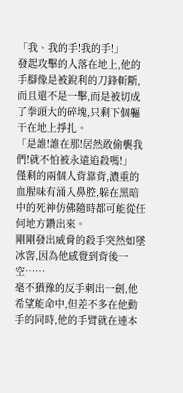「我、我的手!我的手!」
發起攻擊的人落在地上,他的手腳像是被銳利的刀鋒斬斷,而且還不是一擊,而是被切成了拳頭大的碎塊,只剩下個軀干在地上掙扎。
「是誰!誰在那!居然敢偷襲我們!就不怕被永遠追殺嗎!」
僅剩的兩個人背靠背,濃重的血腥味有涌入鼻腔,躲在黑暗中的死神仿佛隨時都可能從任何地方鑽出來。
剛剛發出威脅的殺手突然如墜冰窖,因為他感覺到背後一空……
毫不猶豫的反手刺出一劍,他希望能命中,但差不多在他動手的同時,他的手臂就在連本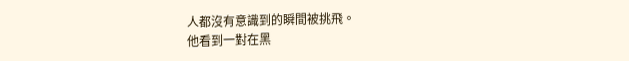人都沒有意識到的瞬間被挑飛。
他看到一對在黑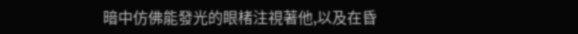暗中仿佛能發光的眼楮注視著他,以及在昏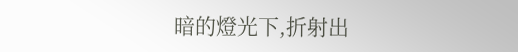暗的燈光下,折射出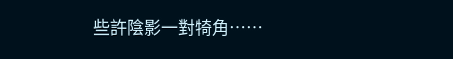些許陰影一對犄角……